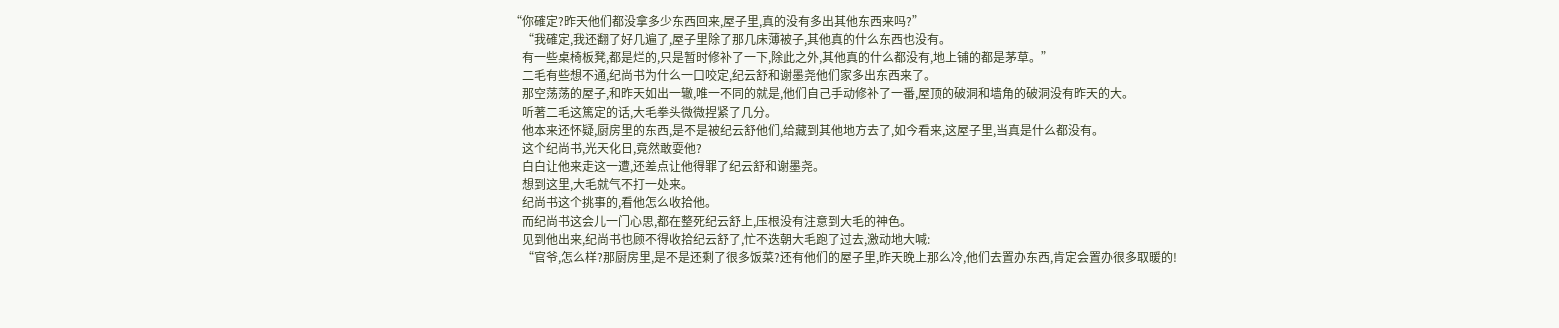“你確定?昨天他们都没拿多少东西回来,屋子里,真的没有多出其他东西来吗?”
    “我確定,我还翻了好几遍了,屋子里除了那几床薄被子,其他真的什么东西也没有。
    有一些桌椅板凳,都是烂的,只是暂时修补了一下,除此之外,其他真的什么都没有,地上铺的都是茅草。”
    二毛有些想不通,纪尚书为什么一口咬定,纪云舒和谢墨尧他们家多出东西来了。
    那空荡荡的屋子,和昨天如出一辙,唯一不同的就是,他们自己手动修补了一番,屋顶的破洞和墙角的破洞没有昨天的大。
    听著二毛这篤定的话,大毛拳头微微捏紧了几分。
    他本来还怀疑,厨房里的东西,是不是被纪云舒他们,给藏到其他地方去了,如今看来,这屋子里,当真是什么都没有。
    这个纪尚书,光天化日,竟然敢耍他?
    白白让他来走这一遭,还差点让他得罪了纪云舒和谢墨尧。
    想到这里,大毛就气不打一处来。
    纪尚书这个挑事的,看他怎么收拾他。
    而纪尚书这会儿一门心思,都在整死纪云舒上,压根没有注意到大毛的神色。
    见到他出来,纪尚书也顾不得收拾纪云舒了,忙不迭朝大毛跑了过去,激动地大喊:
    “官爷,怎么样?那厨房里,是不是还剩了很多饭菜?还有他们的屋子里,昨天晚上那么冷,他们去置办东西,肯定会置办很多取暖的!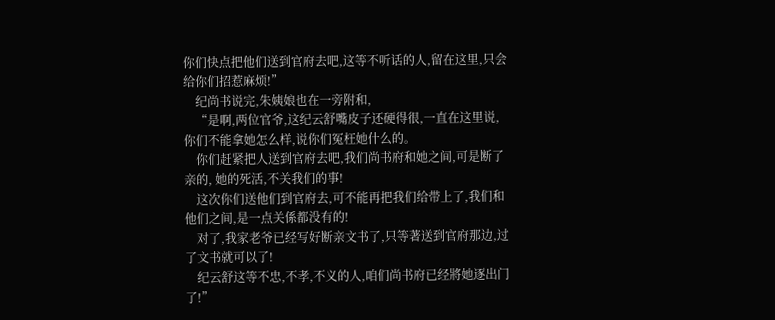你们快点把他们送到官府去吧,这等不听话的人,留在这里,只会给你们招惹麻烦!”
    纪尚书说完,朱姨娘也在一旁附和,
    “是啊,两位官爷,这纪云舒嘴皮子还硬得很,一直在这里说,你们不能拿她怎么样,说你们冤枉她什么的。
    你们赶紧把人送到官府去吧,我们尚书府和她之间,可是断了亲的, 她的死活,不关我们的事!
    这次你们送他们到官府去,可不能再把我们给带上了,我们和他们之间,是一点关係都没有的!
    对了,我家老爷已经写好断亲文书了,只等著送到官府那边,过了文书就可以了!
    纪云舒这等不忠,不孝,不义的人,咱们尚书府已经將她逐出门了!”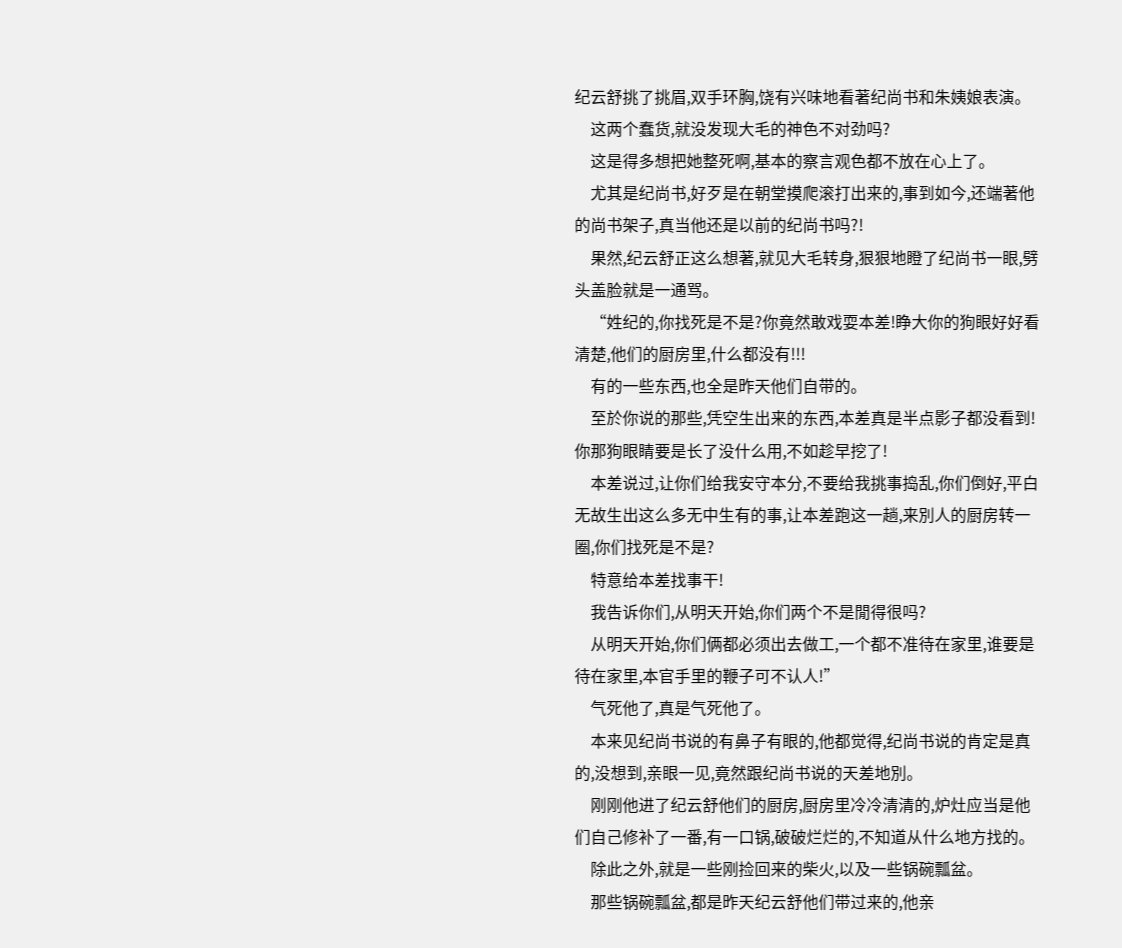纪云舒挑了挑眉,双手环胸,饶有兴味地看著纪尚书和朱姨娘表演。
    这两个蠢货,就没发现大毛的神色不对劲吗?
    这是得多想把她整死啊,基本的察言观色都不放在心上了。
    尤其是纪尚书,好歹是在朝堂摸爬滚打出来的,事到如今,还端著他的尚书架子,真当他还是以前的纪尚书吗?!
    果然,纪云舒正这么想著,就见大毛转身,狠狠地瞪了纪尚书一眼,劈头盖脸就是一通骂。
    “姓纪的,你找死是不是?你竟然敢戏耍本差!睁大你的狗眼好好看清楚,他们的厨房里,什么都没有!!!
    有的一些东西,也全是昨天他们自带的。
    至於你说的那些,凭空生出来的东西,本差真是半点影子都没看到!你那狗眼睛要是长了没什么用,不如趁早挖了!
    本差说过,让你们给我安守本分,不要给我挑事捣乱,你们倒好,平白无故生出这么多无中生有的事,让本差跑这一趟,来別人的厨房转一圈,你们找死是不是?
    特意给本差找事干!
    我告诉你们,从明天开始,你们两个不是閒得很吗?
    从明天开始,你们俩都必须出去做工,一个都不准待在家里,谁要是待在家里,本官手里的鞭子可不认人!”
    气死他了,真是气死他了。
    本来见纪尚书说的有鼻子有眼的,他都觉得,纪尚书说的肯定是真的,没想到,亲眼一见,竟然跟纪尚书说的天差地別。
    刚刚他进了纪云舒他们的厨房,厨房里冷冷清清的,炉灶应当是他们自己修补了一番,有一口锅,破破烂烂的,不知道从什么地方找的。
    除此之外,就是一些刚捡回来的柴火,以及一些锅碗瓢盆。
    那些锅碗瓢盆,都是昨天纪云舒他们带过来的,他亲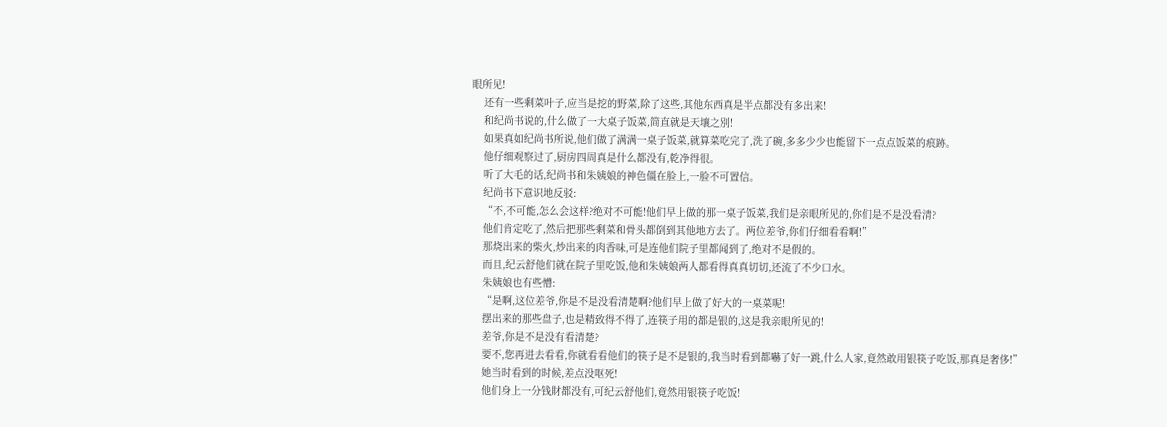眼所见!
    还有一些剩菜叶子,应当是挖的野菜,除了这些,其他东西真是半点都没有多出来!
    和纪尚书说的,什么做了一大桌子饭菜,简直就是天壤之別!
    如果真如纪尚书所说,他们做了满满一桌子饭菜,就算菜吃完了,洗了碗,多多少少也能留下一点点饭菜的痕跡。
    他仔细观察过了,厨房四周真是什么都没有,乾净得很。
    听了大毛的话,纪尚书和朱姨娘的神色僵在脸上,一脸不可置信。
    纪尚书下意识地反驳:
    “不,不可能,怎么会这样?绝对不可能!他们早上做的那一桌子饭菜,我们是亲眼所见的,你们是不是没看清?
    他们肯定吃了,然后把那些剩菜和骨头都倒到其他地方去了。两位差爷,你们仔细看看啊!”
    那烧出来的柴火,炒出来的肉香味,可是连他们院子里都闻到了,绝对不是假的。
    而且,纪云舒他们就在院子里吃饭,他和朱姨娘两人都看得真真切切,还流了不少口水。
    朱姨娘也有些懵:
    “是啊,这位差爷,你是不是没看清楚啊?他们早上做了好大的一桌菜呢!
    摆出来的那些盘子,也是精致得不得了,连筷子用的都是银的,这是我亲眼所见的!
    差爷,你是不是没有看清楚?
    要不,您再进去看看,你就看看他们的筷子是不是银的,我当时看到都嚇了好一跳,什么人家,竟然敢用银筷子吃饭,那真是奢侈!”
    她当时看到的时候,差点没呕死!
    他们身上一分钱財都没有,可纪云舒他们,竟然用银筷子吃饭!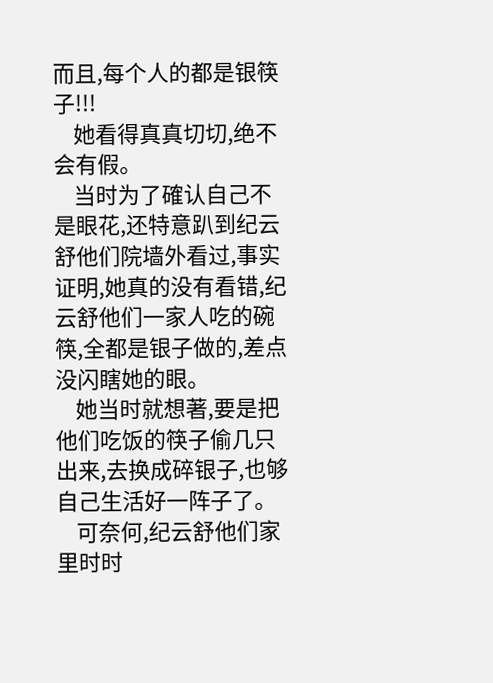而且,每个人的都是银筷子!!!
    她看得真真切切,绝不会有假。
    当时为了確认自己不是眼花,还特意趴到纪云舒他们院墙外看过,事实证明,她真的没有看错,纪云舒他们一家人吃的碗筷,全都是银子做的,差点没闪瞎她的眼。
    她当时就想著,要是把他们吃饭的筷子偷几只出来,去换成碎银子,也够自己生活好一阵子了。
    可奈何,纪云舒他们家里时时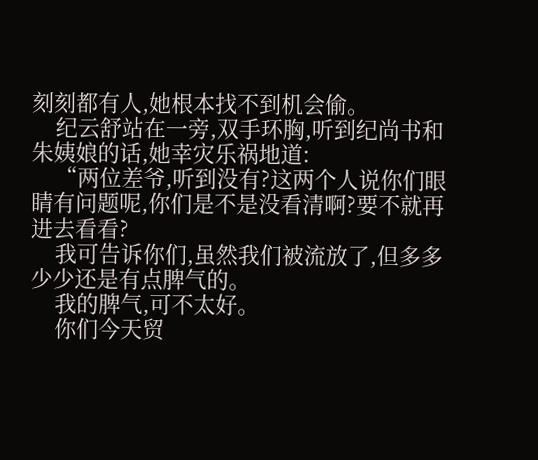刻刻都有人,她根本找不到机会偷。
    纪云舒站在一旁,双手环胸,听到纪尚书和朱姨娘的话,她幸灾乐祸地道:
    “两位差爷,听到没有?这两个人说你们眼睛有问题呢,你们是不是没看清啊?要不就再进去看看?
    我可告诉你们,虽然我们被流放了,但多多少少还是有点脾气的。
    我的脾气,可不太好。
    你们今天贸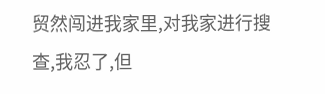贸然闯进我家里,对我家进行搜查,我忍了,但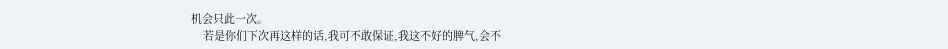机会只此一次。
    若是你们下次再这样的话,我可不敢保证,我这不好的脾气,会不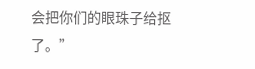会把你们的眼珠子给抠了。”